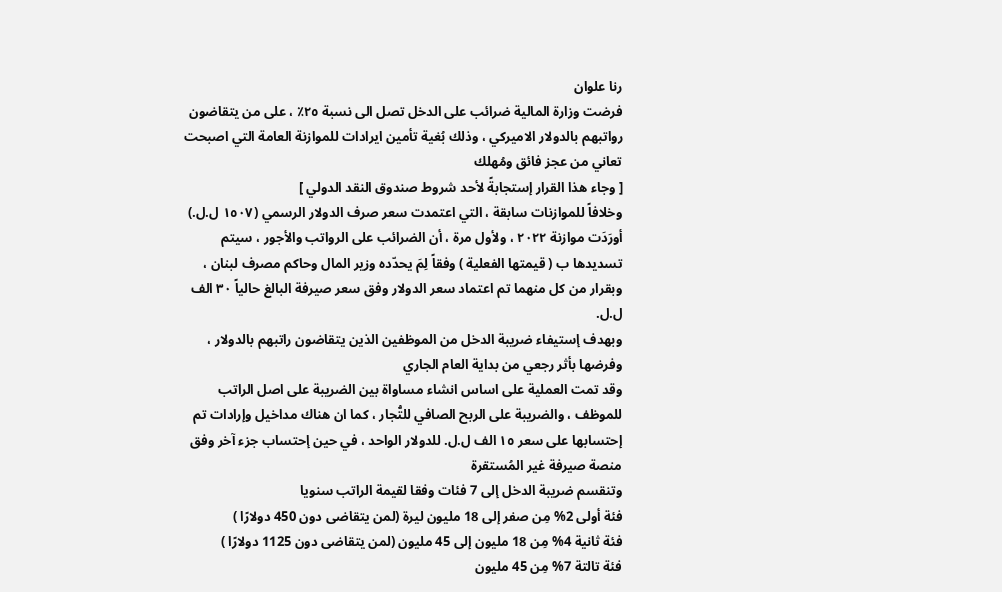رنا علوان
فرضت وزارة المالية ضرائب على الدخل تصل الى نسبة ٢٥٪ ، على من يتقاضون رواتبهم بالدولار الاميركي ، وذلك بُغية تأمين ايرادات للموازنة العامة التي اصبحت تعاني من عجز فائق ومُهلك
[ وجاء هذا القرار إستجابةً لأحد شروط صندوق النقد الدولي ]
وخلافاً للموازنات سابقة ، التي اعتمدت سعر صرف الدولار الرسمي (١٥٠٧ ل.ل.) أورَدَت موازنة ٢٠٢٢ ، ولأول مرة ، أن الضرائب على الرواتب والأجور ، سيتم تسديدها ب ( قيمتها الفعلية ) وفقاً لِمَ يحدّده وزير المال وحاكم مصرف لبنان ، وبقرار من كل منهما تم اعتماد سعر الدولار وفق سعر صيرفة البالغ حالياً ٣٠ الف ل.ل.
وبهدف إستيفاء ضريبة الدخل من الموظفين الذين يتقاضون راتبهم بالدولار ، وفرضها بأثر رجعي من بداية العام الجاري
وقد تمت العملية على اساس انشاء مساواة بين الضريبة على اصل الراتب للموظف ، والضريبة على الربح الصافي للتُّجار ، كما ان هناك مداخيل وإرادات تم إحتسابها على سعر ١٥ الف ل.ل. للدولار الواحد ، في حين إحتساب جزء آخر وفق منصة صيرفة غير المُستقرة
وتنقسم ضريبة الدخل إلى 7 فئات وفقا لقيمة الراتب سنويا
فئة أولى 2% مِن صفر إلى 18 مليون ليرة (لمن يتقاضى دون 450 دولارًا )
فئة ثانية 4% مِن 18 مليون إلى 45 مليون (لمن يتقاضى دون 1125 دولارًا )
فئة تالتة 7% مِن 45 مليون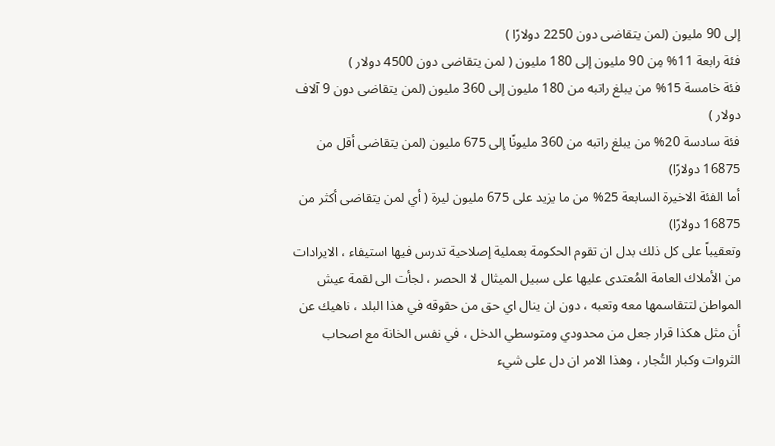إلى 90 مليون (لمن يتقاضى دون 2250 دولارًا )
فئة رابعة 11% مِن 90 مليون إلى 180 مليون ( لمن يتقاضى دون 4500 دولار )
فئة خامسة 15% من يبلغ راتبه من 180 مليون إلى 360 مليون (لمن يتقاضى دون 9 آلاف دولار )
فئة سادسة 20% من يبلغ راتبه من 360 مليونًا إلى 675 مليون (لمن يتقاضى أقل من 16875 دولارًا)
أما الفئة الاخيرة السابعة 25% من ما يزيد على 675 مليون ليرة ( أي لمن يتقاضى أكثر من 16875 دولارًا)
وتعقيباً على كل ذلك بدل ان تقوم الحكومة بعملية إصلاحية تدرس فيها استيفاء ، الايرادات من الأملاك العامة المُعتدى عليها على سبيل الميثال لا الحصر ، لجأت الى لقمة عيش المواطن لتتقاسمها معه وتعبه ، دون ان ينال اي حق من حقوقه في هذا البلد ، ناهيك عن أن مثل هكذا قرار جعل من محدودي ومتوسطي الدخل ، في نفس الخانة مع اصحاب الثروات وكبار التُجار ، وهذا الامر ان دل على شيء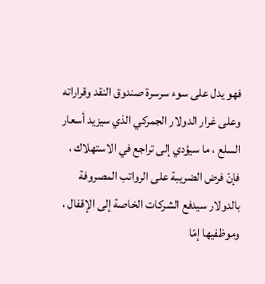فهو يدل على سوء سرسرة صندوق النقد وقراراته
وعلى غرار الدولار الجمركي الذي سيزيد أسعار السلع ، ما سيؤدي إلى تراجع في الاستهلاك ، فإنّ فرض الضريبة على الرواتب المصروفة بالدولار سيدفع الشركات الخاصة إلى الإقفال ، وموظفيها إمّا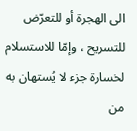الى الهجرة أو للتعرّض للتسريح ، وإمّا للاستسلام لخسارة جزء لا يُستهان به من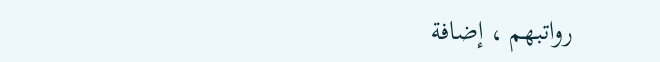رواتبهم ، إضافة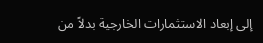إلى إبعاد الاستثمارات الخارجية بدلاً من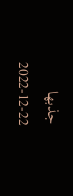جذبها
2022-12-22